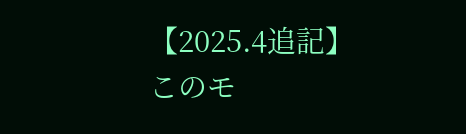【2025.4追記】
このモ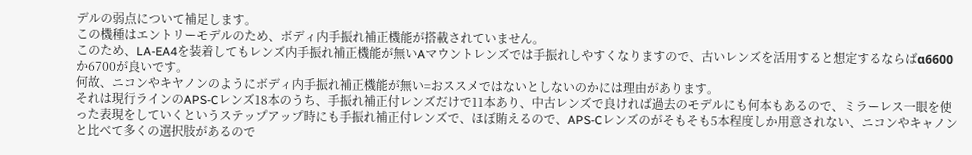デルの弱点について補足します。
この機種はエントリーモデルのため、ボディ内手振れ補正機能が搭載されていません。
このため、LA-EA4を装着してもレンズ内手振れ補正機能が無いAマウントレンズでは手振れしやすくなりますので、古いレンズを活用すると想定するならばα6600か6700が良いです。
何故、ニコンやキヤノンのようにボディ内手振れ補正機能が無い=おススメではないとしないのかには理由があります。
それは現行ラインのAPS-Cレンズ18本のうち、手振れ補正付レンズだけで11本あり、中古レンズで良ければ過去のモデルにも何本もあるので、ミラーレス一眼を使った表現をしていくというステップアップ時にも手振れ補正付レンズで、ほぼ賄えるので、APS-Cレンズのがそもそも5本程度しか用意されない、ニコンやキャノンと比べて多くの選択肢があるので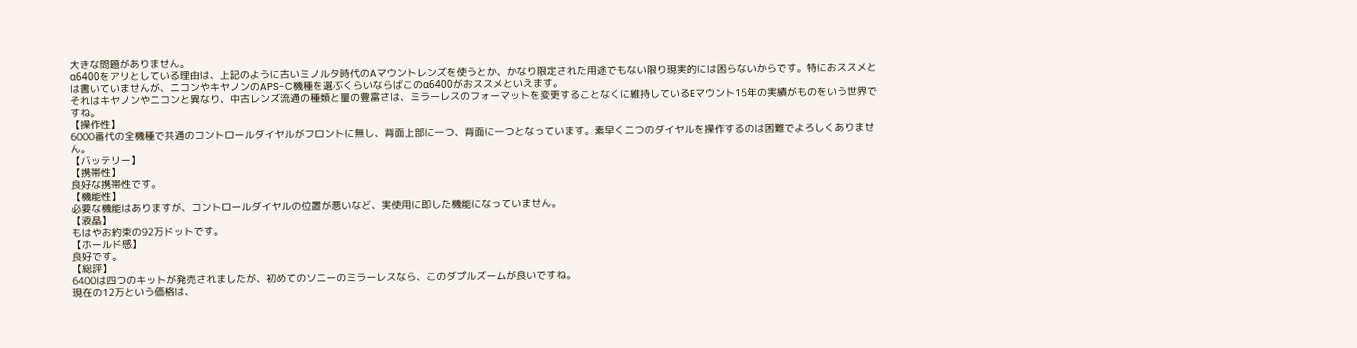大きな問題がありません。
α6400をアリとしている理由は、上記のように古いミノルタ時代のAマウントレンズを使うとか、かなり限定された用途でもない限り現実的には困らないからです。特におススメとは書いていませんが、ニコンやキヤノンのAPS-C機種を選ぶくらいならばこのα6400がおススメといえます。
それはキヤノンやニコンと異なり、中古レンズ流通の種類と量の豊富さは、ミラーレスのフォーマットを変更することなくに維持しているEマウント15年の実績がものをいう世界ですね。
【操作性】
6000番代の全機種で共通のコントロールダイヤルがフロントに無し、背面上部に一つ、背面に一つとなっています。素早く二つのダイヤルを操作するのは困難でよろしくありません。
【バッテリー】
【携帯性】
良好な携帯性です。
【機能性】
必要な機能はありますが、コントロールダイヤルの位置が悪いなど、実使用に即した機能になっていません。
【液晶】
もはやお約束の92万ドットです。
【ホールド感】
良好です。
【総評】
6400は四つのキットが発売されましたが、初めてのソニーのミラーレスなら、このダプルズームが良いですね。
現在の12万という価格は、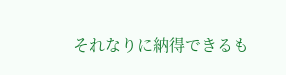それなりに納得できるも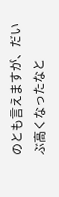のとも言えますが、だいぶ高くなったなと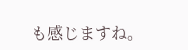も感じますね。